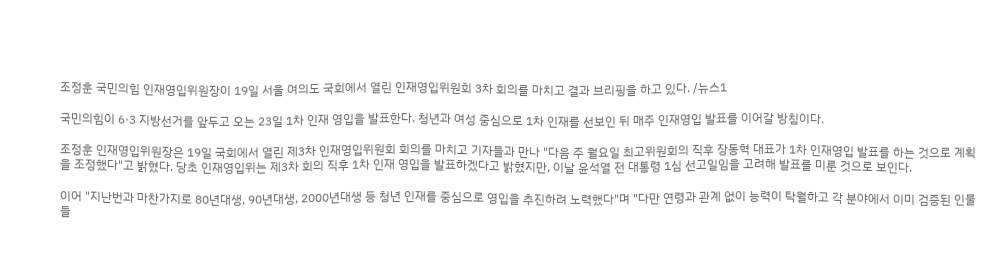조정훈 국민의힘 인재영입위원장이 19일 서울 여의도 국회에서 열린 인재영입위원회 3차 회의를 마치고 결과 브리핑을 하고 있다. /뉴스1

국민의힘이 6·3 지방선거를 앞두고 오는 23일 1차 인재 영입을 발표한다. 청년과 여성 중심으로 1차 인재를 선보인 뒤 매주 인재영입 발표를 이어갈 방침이다.

조정훈 인재영입위원장은 19일 국회에서 열린 제3차 인재영입위원회 회의를 마치고 기자들과 만나 "다음 주 월요일 최고위원회의 직후 장동혁 대표가 1차 인재영입 발표를 하는 것으로 계획을 조정했다"고 밝혔다. 당초 인재영입위는 제3차 회의 직후 1차 인재 영입을 발표하겠다고 밝혔지만, 이날 윤석열 전 대통령 1심 선고일임을 고려해 발표를 미룬 것으로 보인다.

이어 "지난번과 마찬가지로 80년대생, 90년대생, 2000년대생 등 청년 인재를 중심으로 영입을 추진하려 노력했다"며 "다만 연령과 관계 없이 능력이 탁월하고 각 분야에서 이미 검증된 인물들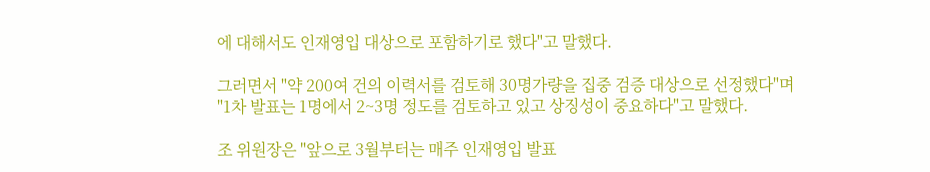에 대해서도 인재영입 대상으로 포함하기로 했다"고 말했다.

그러면서 "약 200여 건의 이력서를 검토해 30명가량을 집중 검증 대상으로 선정했다"며 "1차 발표는 1명에서 2~3명 정도를 검토하고 있고 상징성이 중요하다"고 말했다.

조 위원장은 "앞으로 3월부터는 매주 인재영입 발표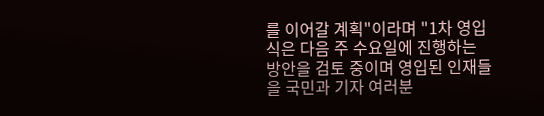를 이어갈 계획"이라며 "1차 영입식은 다음 주 수요일에 진행하는 방안을 검토 중이며 영입된 인재들을 국민과 기자 여러분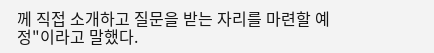께 직접 소개하고 질문을 받는 자리를 마련할 예정"이라고 말했다.